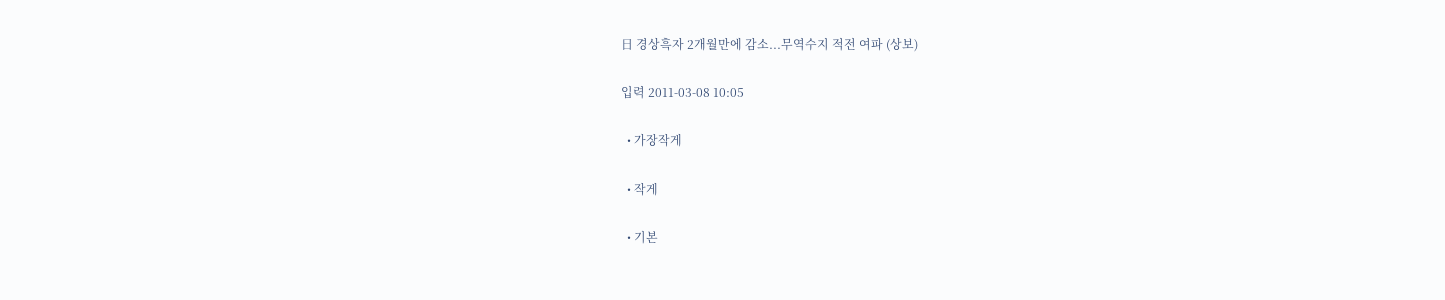日 경상흑자 2개월만에 감소...무역수지 적전 여파 (상보)

입력 2011-03-08 10:05

  • 가장작게

  • 작게

  • 기본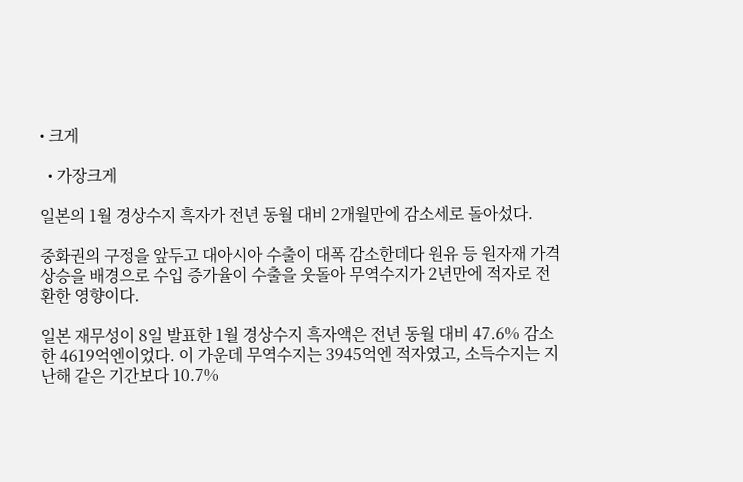• 크게

  • 가장크게

일본의 1월 경상수지 흑자가 전년 동월 대비 2개월만에 감소세로 돌아섰다.

중화권의 구정을 앞두고 대아시아 수출이 대폭 감소한데다 원유 등 원자재 가격 상승을 배경으로 수입 증가율이 수출을 웃돌아 무역수지가 2년만에 적자로 전환한 영향이다.

일본 재무성이 8일 발표한 1월 경상수지 흑자액은 전년 동월 대비 47.6% 감소한 4619억엔이었다. 이 가운데 무역수지는 3945억엔 적자였고, 소득수지는 지난해 같은 기간보다 10.7%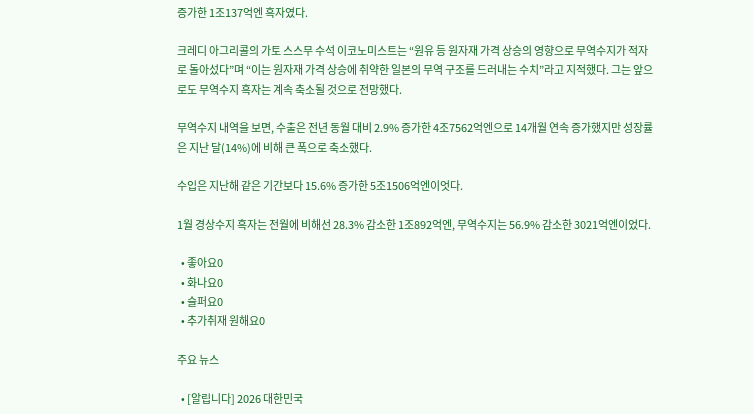증가한 1조137억엔 흑자였다.

크레디 아그리콜의 가토 스스무 수석 이코노미스트는 “원유 등 원자재 가격 상승의 영향으로 무역수지가 적자로 돌아섰다”며 “이는 원자재 가격 상승에 취약한 일본의 무역 구조를 드러내는 수치”라고 지적했다. 그는 앞으로도 무역수지 흑자는 계속 축소될 것으로 전망했다.

무역수지 내역을 보면, 수출은 전년 동월 대비 2.9% 증가한 4조7562억엔으로 14개월 연속 증가했지만 성장률은 지난 달(14%)에 비해 큰 폭으로 축소했다.

수입은 지난해 같은 기간보다 15.6% 증가한 5조1506억엔이엇다.

1월 경상수지 흑자는 전월에 비해선 28.3% 감소한 1조892억엔, 무역수지는 56.9% 감소한 3021억엔이었다.

  • 좋아요0
  • 화나요0
  • 슬퍼요0
  • 추가취재 원해요0

주요 뉴스

  • [알립니다] 2026 대한민국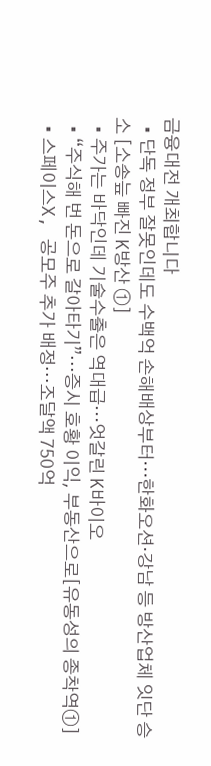금융대전 개최합니다
  • 단독 정부 잘못인데도 수백억 손해배상부터…한화오션·강남 등 방산업체 잇단 승소 [소송늪 빠진 K방산 ①]
  • 주가는 바닥인데 기술수출은 역대급…엇갈린 K바이오
  • “주식해 번 돈으로 갈아타기”…증시 호황 이익, 부동산으로[유동성의 종착역①]
  • 스페이스X, 공모주 추가 배정…조달액 750억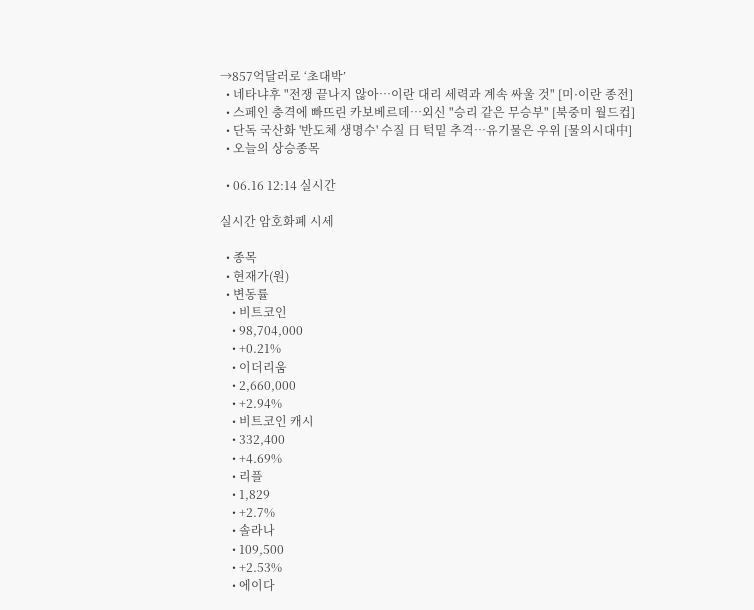→857억달러로 ‘초대박’
  • 네타냐후 "전쟁 끝나지 않아⋯이란 대리 세력과 계속 싸울 것" [미·이란 종전]
  • 스페인 충격에 빠뜨린 카보베르데…외신 "승리 같은 무승부" [북중미 월드컵]
  • 단독 국산화 '반도체 생명수' 수질 日 턱밑 추격…유기물은 우위 [물의시대中]
  • 오늘의 상승종목

  • 06.16 12:14 실시간

실시간 암호화폐 시세

  • 종목
  • 현재가(원)
  • 변동률
    • 비트코인
    • 98,704,000
    • +0.21%
    • 이더리움
    • 2,660,000
    • +2.94%
    • 비트코인 캐시
    • 332,400
    • +4.69%
    • 리플
    • 1,829
    • +2.7%
    • 솔라나
    • 109,500
    • +2.53%
    • 에이다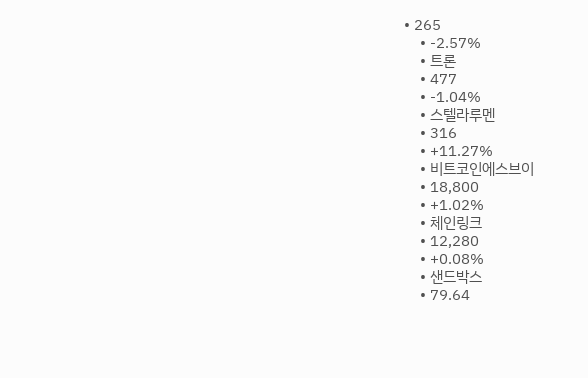• 265
    • -2.57%
    • 트론
    • 477
    • -1.04%
    • 스텔라루멘
    • 316
    • +11.27%
    • 비트코인에스브이
    • 18,800
    • +1.02%
    • 체인링크
    • 12,280
    • +0.08%
    • 샌드박스
    • 79.64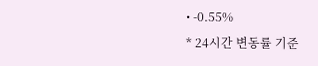• -0.55%
* 24시간 변동률 기준